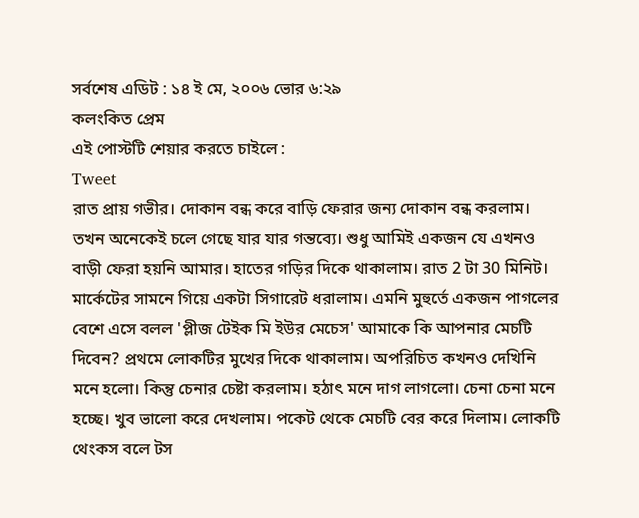সর্বশেষ এডিট : ১৪ ই মে, ২০০৬ ভোর ৬:২৯
কলংকিত প্রেম
এই পোস্টটি শেয়ার করতে চাইলে :
Tweet
রাত প্রায় গভীর। দোকান বন্ধ করে বাড়ি ফেরার জন্য দোকান বন্ধ করলাম। তখন অনেকেই চলে গেছে যার যার গন্তব্যে। শুধু আমিই একজন যে এখনও বাড়ী ফেরা হয়নি আমার। হাতের গড়ির দিকে থাকালাম। রাত 2 টা 30 মিনিট। মার্কেটের সামনে গিয়ে একটা সিগারেট ধরালাম। এমনি মুহুর্তে একজন পাগলের বেশে এসে বলল 'প্লীজ টেইক মি ইউর মেচেস' আমাকে কি আপনার মেচটি দিবেন? প্রথমে লোকটির মুখের দিকে থাকালাম। অপরিচিত কখনও দেখিনি মনে হলো। কিন্তু চেনার চেষ্টা করলাম। হঠাৎ মনে দাগ লাগলো। চেনা চেনা মনে হচ্ছে। খুব ভালো করে দেখলাম। পকেট থেকে মেচটি বের করে দিলাম। লোকটি থেংকস বলে টস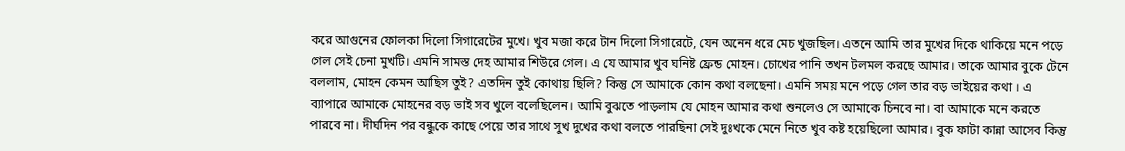করে আগুনের ফোলকা দিলো সিগারেটের মুখে। খুব মজা করে টান দিলো সিগারেটে, যেন অনেন ধরে মেচ খুজছিল। এতনে আমি তার মুখের দিকে থাকিয়ে মনে পড়ে গেল সেই চেনা মুখটি। এমনি সামস্ত দেহ আমার শিউরে গেল। এ যে আমার খুব ঘনিষ্ট ফ্রেন্ড মোহন। চোখের পানি তখন টলমল করছে আমার। তাকে আমার বুকে টেনে বললাম, মোহন কেমন আছিস তুই? এতদিন তুই কোথায় ছিলি? কিন্তু সে আমাকে কোন কথা বলছেনা। এমনি সময় মনে পড়ে গেল তার বড় ভাইয়ের কথা । এ ব্যাপারে আমাকে মোহনের বড় ভাই সব খুলে বলেছিলেন। আমি বুঝতে পাড়লাম যে মোহন আমার কথা শুনলেও সে আমাকে চিনবে না। বা আমাকে মনে করতে পারবে না। দীর্ঘদিন পর বন্ধুকে কাছে পেয়ে তার সাথে সুখ দুখের কথা বলতে পারছিনা সেই দুঃখকে মেনে নিতে খুব কষ্ট হয়েছিলো আমার। বুক ফাটা কান্না আসেব কিন্তু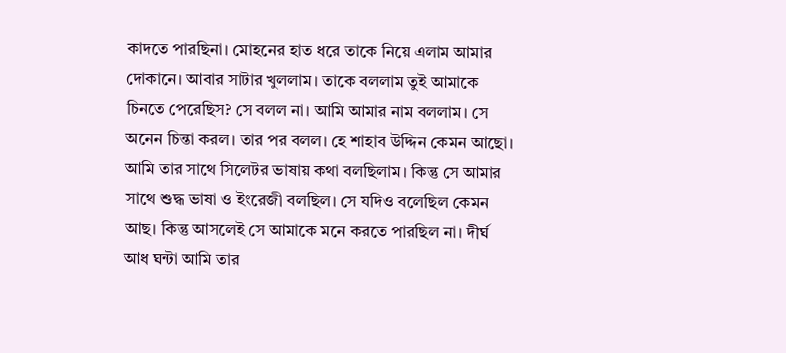কাদতে পারছিনা। মোহনের হাত ধরে তাকে নিয়ে এলাম আমার দোকানে। আবার সাটার খুললাম। তাকে বললাম তুই আমাকে চিনতে পেরেছিস? সে বলল না। আমি আমার নাম বললাম। সে অনেন চিন্তা করল। তার পর বলল। হে শাহাব উদ্দিন কেমন আছো। আমি তার সাথে সিলেটর ভাষায় কথা বলছিলাম। কিন্তু সে আমার সাথে শুদ্ধ ভাষা ও ইংরেজী বলছিল। সে যদিও বলেছিল কেমন আছ। কিন্তু আসলেই সে আমাকে মনে করতে পারছিল না। দীর্ঘ আধ ঘন্টা আমি তার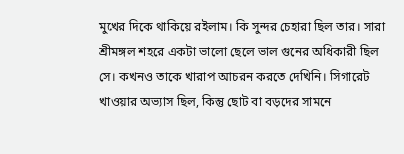মুখের দিকে থাকিয়ে রইলাম। কি সুন্দর চেহারা ছিল তার। সারা শ্রীমঙ্গল শহরে একটা ভালো ছেলে ভাল গুনের অধিকারী ছিল সে। কখনও তাকে খারাপ আচরন করতে দেখিনি। সিগারেট খাওয়ার অভ্যাস ছিল, কিন্তু ছোট বা বড়দের সামনে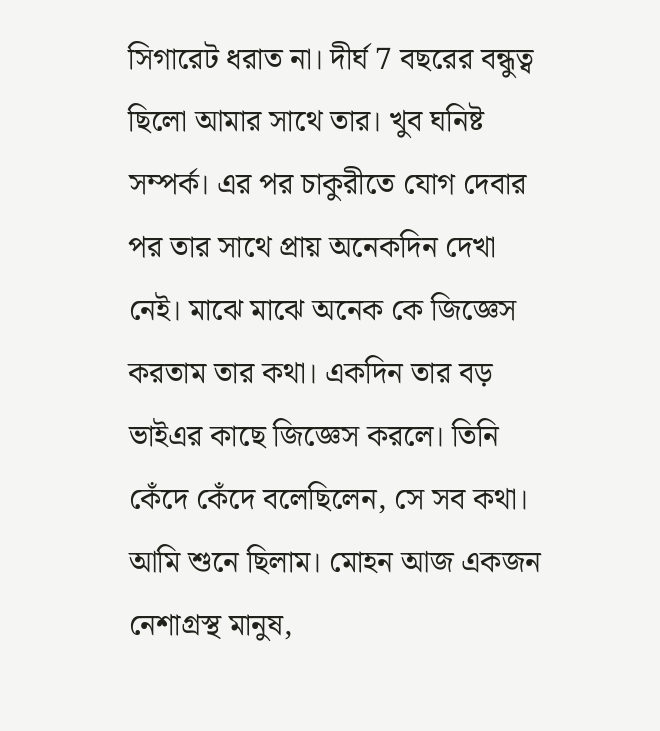সিগারেট ধরাত না। দীর্ঘ 7 বছরের বন্ধুত্ব ছিলো আমার সাথে তার। খুব ঘনিষ্ট সম্পর্ক। এর পর চাকুরীতে যোগ দেবার পর তার সাথে প্রায় অনেকদিন দেখা নেই। মাঝে মাঝে অনেক কে জিজ্ঞেস করতাম তার কথা। একদিন তার বড় ভাইএর কাছে জিজ্ঞেস করলে। তিনি কেঁদে কেঁদে বলেছিলেন, সে সব কথা। আমি শুনে ছিলাম। মোহন আজ একজন নেশাগ্রস্থ মানুষ,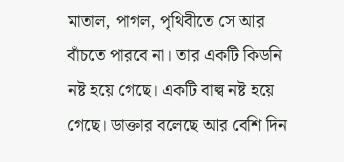মাতাল, পাগল, পৃথিবীতে সে আর বাঁচতে পারবে না। তার একটি কিডনি নষ্ট হয়ে গেছে। একটি বাল্ব নষ্ট হয়ে গেছে। ডাক্তার বলেছে আর বেশি দিন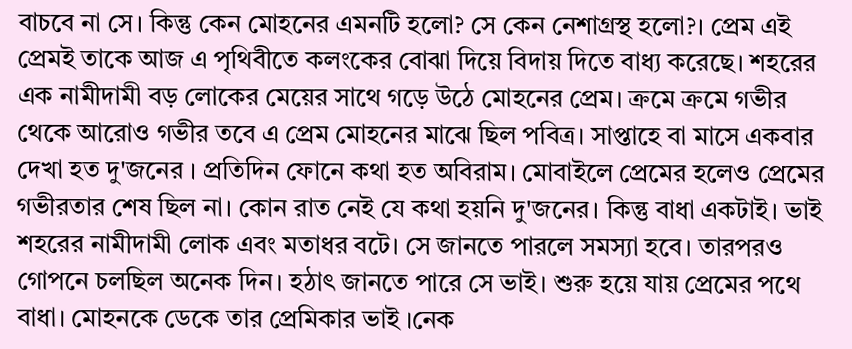বাচবে না সে। কিন্তু কেন মোহনের এমনটি হলো? সে কেন নেশাগ্রস্থ হলো?। প্রেম এই প্রেমই তাকে আজ এ পৃথিবীতে কলংকের বোঝা দিয়ে বিদায় দিতে বাধ্য করেছে। শহরের এক নামীদামী বড় লোকের মেয়ের সাথে গড়ে উঠে মোহনের প্রেম। ক্রমে ক্রমে গভীর থেকে আরোও গভীর তবে এ প্রেম মোহনের মাঝে ছিল পবিত্র। সাপ্তাহে বা মাসে একবার দেখা হত দু'জনের । প্রতিদিন ফোনে কথা হত অবিরাম। মোবাইলে প্রেমের হলেও প্রেমের গভীরতার শেষ ছিল না। কোন রাত নেই যে কথা হয়নি দু'জনের। কিন্তু বাধা একটাই। ভাই শহরের নামীদামী লোক এবং মতাধর বটে। সে জানতে পারলে সমস্যা হবে। তারপরও গোপনে চলছিল অনেক দিন। হঠাৎ জানতে পারে সে ভাই। শুরু হয়ে যায় প্রেমের পথে বাধা। মোহনকে ডেকে তার প্রেমিকার ভাই ।নেক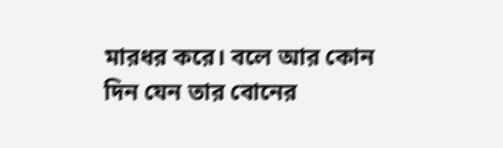মারধর করে। বলে আর কোন দিন যেন তার বোনের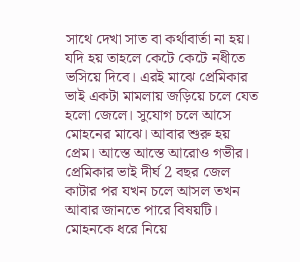সাথে দেখা সাত বা কর্থাবার্তা না হয়। যদি হয় তাহলে কেটে কেটে নধীতে ভসিয়ে দিবে। এরই মাঝে প্রেমিকার ভাই একটা মামলায় জড়িয়ে চলে যেত হলো জেলে। সুযোগ চলে আসে মোহনের মাঝে। আবার শুরু হয় প্রেম। আস্তে আস্তে আরোও গভীর। প্রেমিকার ভাই দীর্ঘ 2 বছর জেল কাটার পর যখন চলে আসল তখন আবার জানতে পারে বিষয়টি। মোহনকে ধরে নিয়ে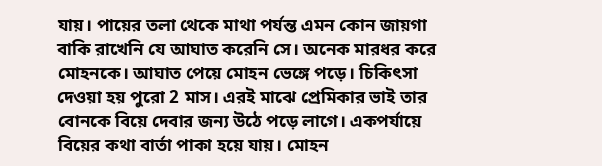যায়। পায়ের তলা থেকে মাথা পর্যন্ত এমন কোন জায়গা বাকি রাখেনি যে আঘাত করেনি সে। অনেক মারধর করে মোহনকে। আঘাত পেয়ে মোহন ভেঙ্গে পড়ে। চিকিৎসা দেওয়া হয় পুরো 2 মাস। এরই মাঝে প্রেমিকার ভাই তার বোনকে বিয়ে দেবার জন্য উঠে পড়ে লাগে। একপর্যায়ে বিয়ের কথা বার্তা পাকা হয়ে যায়। মোহন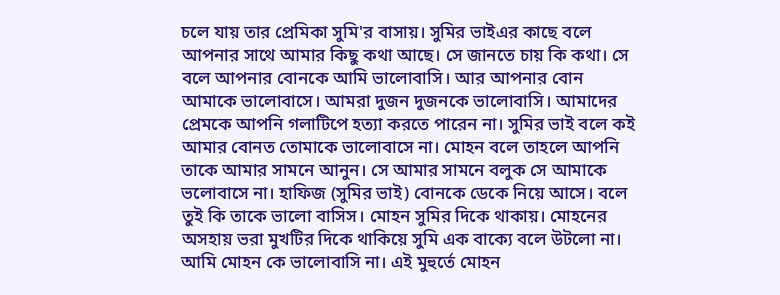চলে যায় তার প্রেমিকা সুমি'র বাসায়। সুমির ভাইএর কাছে বলে আপনার সাথে আমার কিছু কথা আছে। সে জানতে চায় কি কথা। সে বলে আপনার বোনকে আমি ভালোবাসি। আর আপনার বোন আমাকে ভালোবাসে। আমরা দুজন দুজনকে ভালোবাসি। আমাদের প্রেমকে আপনি গলাটিপে হত্যা করতে পারেন না। সুমির ভাই বলে কই আমার বোনত তোমাকে ভালোবাসে না। মোহন বলে তাহলে আপনি তাকে আমার সামনে আনুন। সে আমার সামনে বলুক সে আমাকে ভলোবাসে না। হাফিজ (সুমির ভাই) বোনকে ডেকে নিয়ে আসে। বলে তুই কি তাকে ভালো বাসিস। মোহন সুমির দিকে থাকায়। মোহনের অসহায় ভরা মুখটির দিকে থাকিয়ে সুমি এক বাক্যে বলে উটলো না। আমি মোহন কে ভালোবাসি না। এই মুহুর্তে মোহন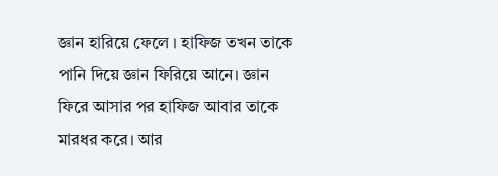জ্ঞান হারিয়ে ফেলে । হাফিজ তখন তাকে পানি দিয়ে জ্ঞান ফিরিয়ে আনে। জ্ঞান ফিরে আসার পর হাফিজ আবার তাকে মারধর করে। আর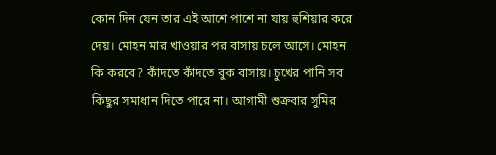কোন দিন যেন তার এই আশে পাশে না যায় হুশিয়ার করে দেয়। মোহন মার খাওয়ার পর বাসায় চলে আসে। মোহন কি করবে? কাঁদতে কাঁদতে বুক বাসায়। চুখের পানি সব কিছুর সমাধান দিতে পারে না। আগামী শুক্রবার সুমির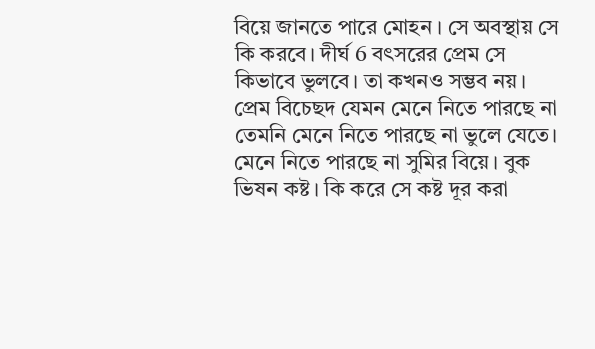বিয়ে জানতে পারে মোহন । সে অবস্থায় সে কি করবে। দীর্ঘ 6 বৎসরের প্রেম সে কিভাবে ভুলবে। তা কখনও সম্ভব নয়। প্রেম বিচেছদ যেমন মেনে নিতে পারছে না তেমনি মেনে নিতে পারছে না ভুলে যেতে। মেনে নিতে পারছে না সুমির বিয়ে। বুক ভিষন কষ্ট। কি করে সে কষ্ট দূর করা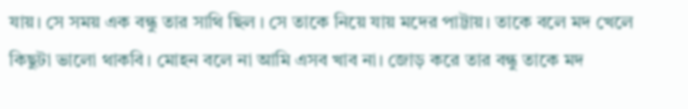যায়। সে সময় এক বন্ধু তার সাথি ছিল । সে তাকে নিয়ে যায় মদের পাট্টায়। তাকে বলে মদ খেলে কিছুটা ভালো থাকবি। মোহন বলে না আমি এসব খাব না। জোড় করে তার বন্ধু তাকে মদ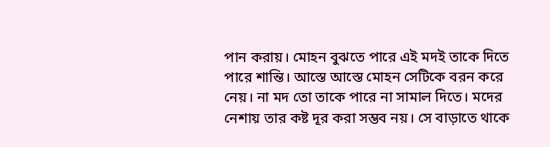পান করায়। মোহন বুঝতে পারে এই মদই তাকে দিতে পারে শান্তি। আস্তে আস্তে মোহন সেটিকে বরন করে নেয়। না মদ তো তাকে পারে না সামাল দিতে। মদের নেশায় তার কষ্ট দূর করা সম্ভব নয়। সে বাড়াতে থাকে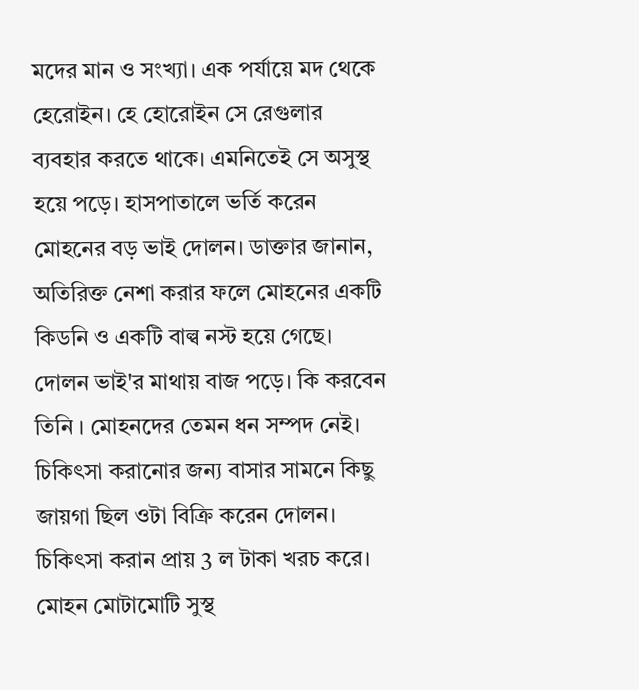মদের মান ও সংখ্যা। এক পর্যায়ে মদ থেকে হেরোইন। হে হোরোইন সে রেগুলার ব্যবহার করতে থাকে। এমনিতেই সে অসুস্থ হয়ে পড়ে। হাসপাতালে ভর্তি করেন মোহনের বড় ভাই দোলন। ডাক্তার জানান, অতিরিক্ত নেশা করার ফলে মোহনের একটি কিডনি ও একটি বাল্ব নস্ট হয়ে গেছে। দোলন ভাই'র মাথায় বাজ পড়ে। কি করবেন তিনি । মোহনদের তেমন ধন সম্পদ নেই। চিকিৎসা করানোর জন্য বাসার সামনে কিছু জায়গা ছিল ওটা বিক্রি করেন দোলন। চিকিৎসা করান প্রায় 3 ল টাকা খরচ করে। মোহন মোটামোটি সুস্থ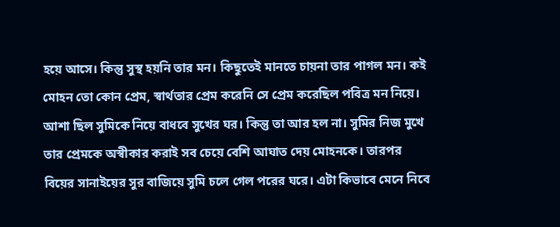হয়ে আসে। কিন্তু সুস্থ হয়নি তার মন। কিছুতেই মানতে চায়না তার পাগল মন। কই মোহন তো কোন প্রেম, স্বার্থতার প্রেম করেনি সে প্রেম করেছিল পবিত্র মন নিয়ে। আশা ছিল সুমিকে নিয়ে বাধবে সুখের ঘর। কিন্তু তা আর হল না। সুমির নিজ মুখে তার প্রেমকে অস্বীকার করাই সব চেয়ে বেশি আঘাত দেয় মোহনকে। তারপর বিয়ের সানাইয়ের সুর বাজিয়ে সুমি চলে গেল পরের ঘরে। এটা কিভাবে মেনে নিবে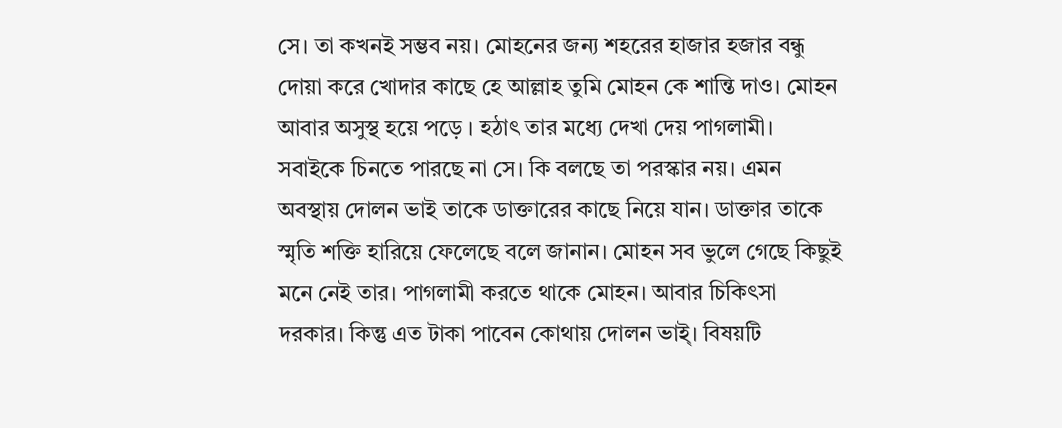সে। তা কখনই সম্ভব নয়। মোহনের জন্য শহরের হাজার হজার বন্ধু দোয়া করে খোদার কাছে হে আল্লাহ তুমি মোহন কে শান্তি দাও। মোহন আবার অসুস্থ হয়ে পড়ে । হঠাৎ তার মধ্যে দেখা দেয় পাগলামী। সবাইকে চিনতে পারছে না সে। কি বলছে তা পরস্কার নয়। এমন অবস্থায় দোলন ভাই তাকে ডাক্তারের কাছে নিয়ে যান। ডাক্তার তাকে স্মৃতি শক্তি হারিয়ে ফেলেছে বলে জানান। মোহন সব ভুলে গেছে কিছুই মনে নেই তার। পাগলামী করতে থাকে মোহন। আবার চিকিৎসা দরকার। কিন্তু এত টাকা পাবেন কোথায় দোলন ভাই্। বিষয়টি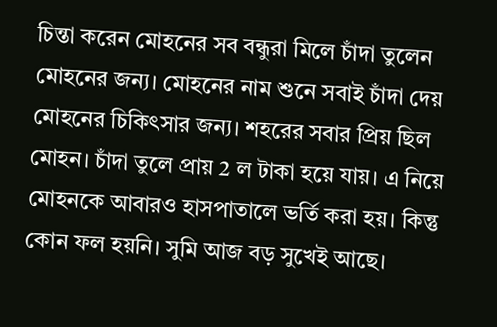চিন্তা করেন মোহনের সব বন্ধুরা মিলে চাঁদা তুলেন মোহনের জন্য। মোহনের নাম শুনে সবাই চাঁদা দেয় মোহনের চিকিৎসার জন্য। শহরের সবার প্রিয় ছিল মোহন। চাঁদা তুলে প্রায় 2 ল টাকা হয়ে যায়। এ নিয়ে মোহনকে আবারও হাসপাতালে ভর্তি করা হয়। কিন্তু কোন ফল হয়নি। সুমি আজ বড় সুখেই আছে।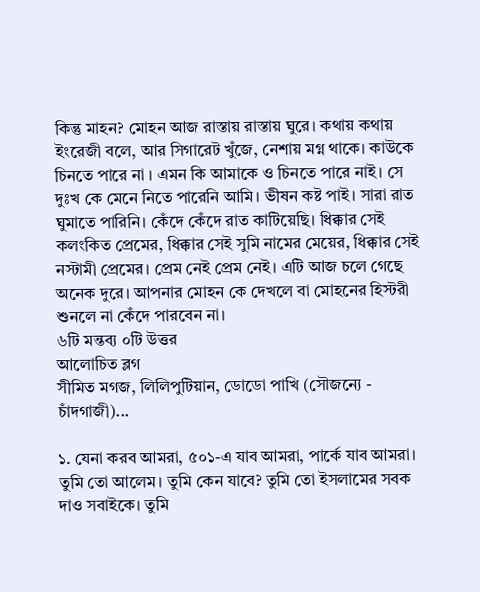কিন্তু মাহন? মোহন আজ রাস্তায় রাস্তায় ঘুরে। কথায় কথায় ইংরেজী বলে, আর সিগারেট খুঁজে, নেশায় মগ্ন থাকে। কাউকে চিনতে পারে না । এমন কি আমাকে ও চিনতে পারে নাই। সে দুঃখ কে মেনে নিতে পারেনি আমি। ভীষন কষ্ট পাই। সারা রাত ঘুমাতে পারিনি। কেঁদে কেঁদে রাত কাটিয়েছি। ধিক্কার সেই কলংকিত প্রেমের, ধিক্কার সেই সুমি নামের মেয়ের, ধিক্কার সেই নস্টামী প্রেমের। প্রেম নেই প্রেম নেই। এটি আজ চলে গেছে অনেক দুরে। আপনার মোহন কে দেখলে বা মোহনের হিস্টরী শুনলে না কেঁদে পারবেন না।
৬টি মন্তব্য ০টি উত্তর
আলোচিত ব্লগ
সীমিত মগজ, লিলিপুটিয়ান, ডোডো পাখি (সৌজন্যে - চাঁদগাজী)...

১. যেনা করব আমরা, ৫০১-এ যাব আমরা, পার্কে যাব আমরা। তুমি তো আলেম। তুমি কেন যাবে? তুমি তো ইসলামের সবক দাও সবাইকে। তুমি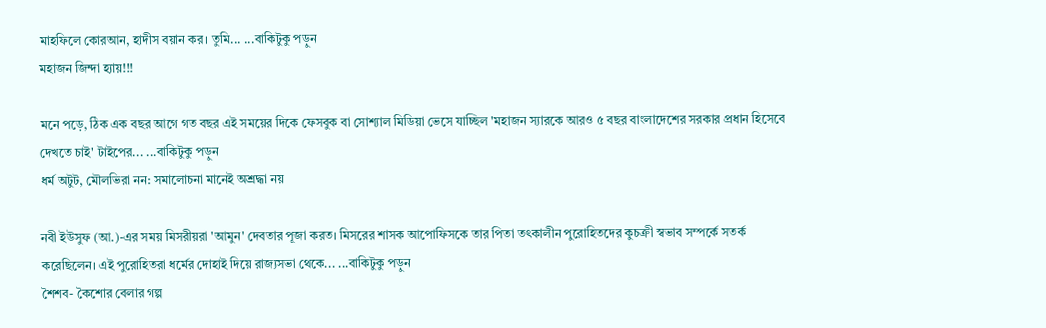মাহফিলে কোরআন, হাদীস বয়ান কর। তুমি... ...বাকিটুকু পড়ুন
মহাজন জিন্দা হ্যায়!!!

মনে পড়ে, ঠিক এক বছর আগে গত বছর এই সময়ের দিকে ফেসবুক বা সোশ্যাল মিডিয়া ভেসে যাচ্ছিল 'মহাজন স্যারকে আরও ৫ বছর বাংলাদেশের সরকার প্রধান হিসেবে দেখতে চাই' টাইপের... ...বাকিটুকু পড়ুন
ধর্ম অটুট, মৌলভিরা নন: সমালোচনা মানেই অশ্রদ্ধা নয়

নবী ইউসুফ (আ.)-এর সময় মিসরীয়রা 'আমুন' দেবতার পূজা করত। মিসরের শাসক আপোফিসকে তার পিতা তৎকালীন পুরোহিতদের কুচক্রী স্বভাব সম্পর্কে সতর্ক করেছিলেন। এই পুরোহিতরা ধর্মের দোহাই দিয়ে রাজ্যসভা থেকে... ...বাকিটুকু পড়ুন
শৈশব- কৈশোর বেলার গল্প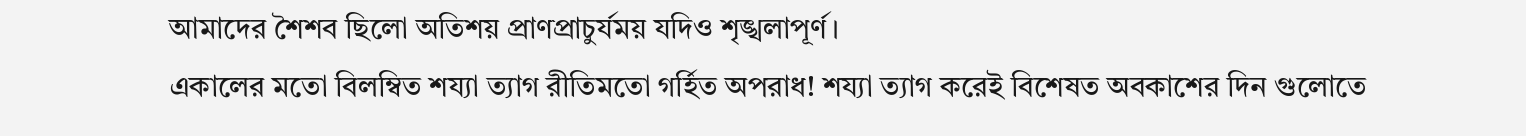আমাদের শৈশব ছিলো অতিশয় প্রাণপ্রাচুর্যময় যদিও শৃঙ্খলাপূর্ণ।
একালের মতো বিলম্বিত শয্যা ত্যাগ রীতিমতো গর্হিত অপরাধ! শয্যা ত্যাগ করেই বিশেষত অবকাশের দিন গুলোতে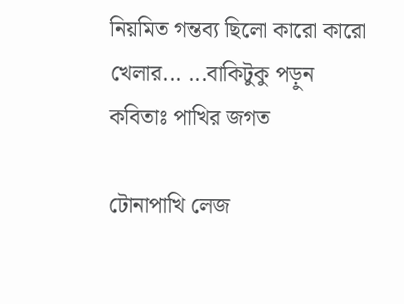নিয়মিত গন্তব্য ছিলো কারো কারো খেলার... ...বাকিটুকু পড়ুন
কবিতাঃ পাখির জগত

টোনাপাখি লেজ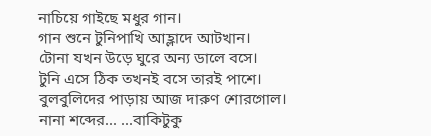নাচিয়ে গাইছে মধুর গান।
গান শুনে টুনিপাখি আহ্লাদে আটখান।
টোনা যখন উড়ে ঘুরে অন্য ডালে বসে।
টুনি এসে ঠিক তখনই বসে তারই পাশে।
বুলবুলিদের পাড়ায় আজ দারুণ শোরগোল।
নানা শব্দের... ...বাকিটুকু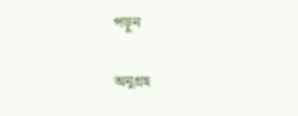পড়ুন

অনুগ্রহ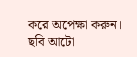করে অপেক্ষা করুন। ছবি আটো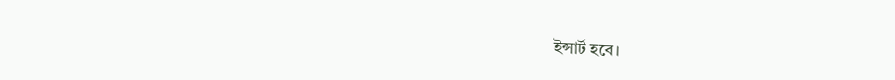ইন্সার্ট হবে।